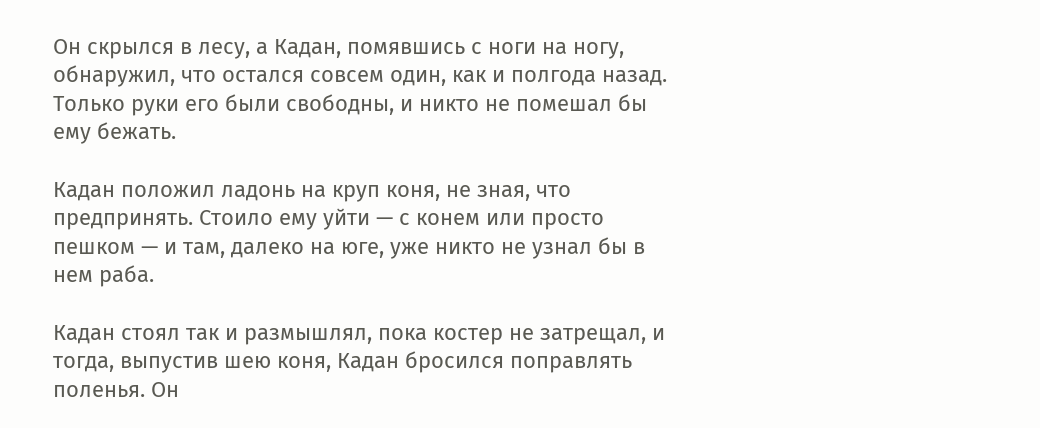Он скрылся в лесу, а Кадан, помявшись с ноги на ногу, обнаружил, что остался совсем один, как и полгода назад. Только руки его были свободны, и никто не помешал бы ему бежать.

Кадан положил ладонь на круп коня, не зная, что предпринять. Стоило ему уйти — с конем или просто пешком — и там, далеко на юге, уже никто не узнал бы в нем раба.

Кадан стоял так и размышлял, пока костер не затрещал, и тогда, выпустив шею коня, Кадан бросился поправлять поленья. Он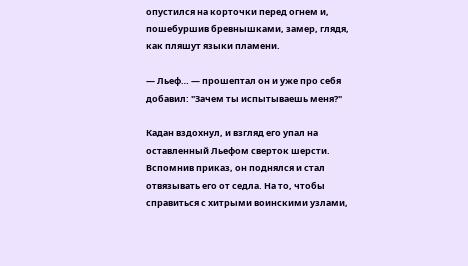опустился на корточки перед огнем и, пошебуршив бревнышками, замер, глядя, как пляшут языки пламени.

— Льеф… — прошептал он и уже про себя добавил: "Зачем ты испытываешь меня?"

Кадан вздохнул, и взгляд его упал на оставленный Льефом сверток шерсти. Вспомнив приказ, он поднялся и стал отвязывать его от седла. На то, чтобы справиться с хитрыми воинскими узлами,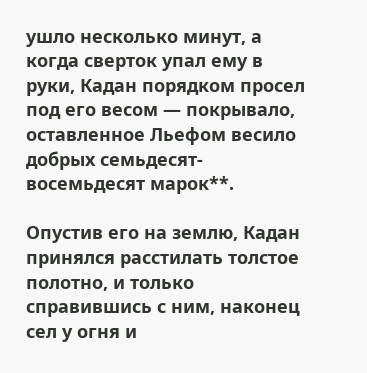ушло несколько минут, а когда сверток упал ему в руки, Кадан порядком просел под его весом — покрывало, оставленное Льефом весило добрых семьдесят-восемьдесят марок**.

Опустив его на землю, Кадан принялся расстилать толстое полотно, и только справившись с ним, наконец сел у огня и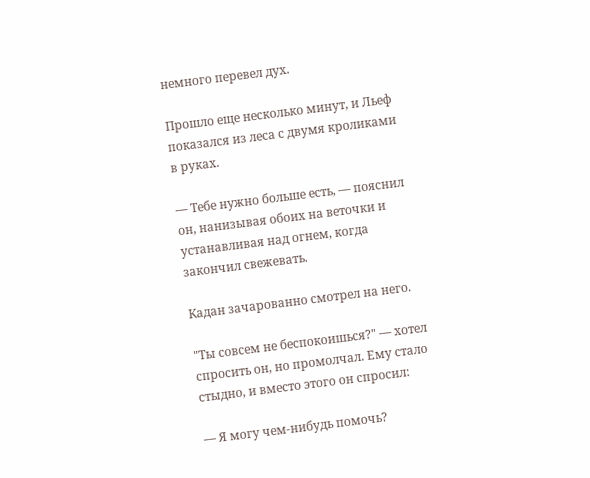немного перевел дух.

Прошло еще несколько минут, и Льеф показался из леса с двумя кроликами в руках.

— Тебе нужно больше есть, — пояснил он, нанизывая обоих на веточки и устанавливая над огнем, когда закончил свежевать.

Кадан зачарованно смотрел на него.

"Ты совсем не беспокоишься?" — хотел спросить он, но промолчал. Ему стало стыдно, и вместо этого он спросил:

— Я могу чем-нибудь помочь?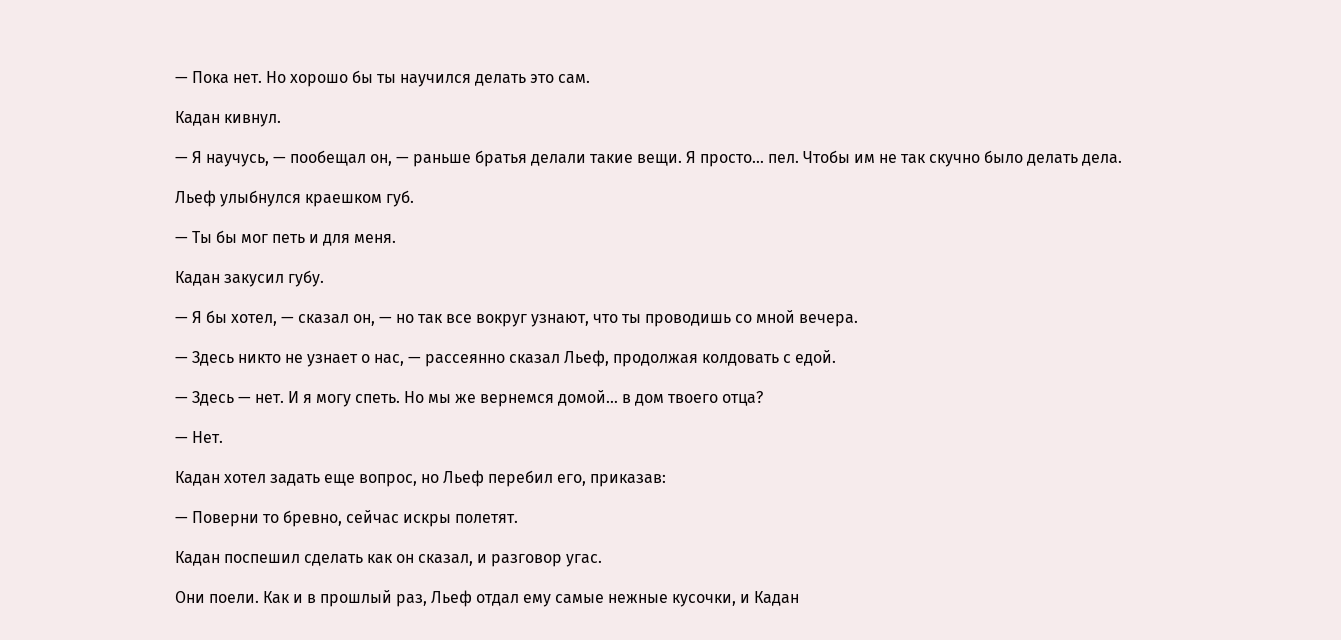— Пока нет. Но хорошо бы ты научился делать это сам.

Кадан кивнул.

— Я научусь, — пообещал он, — раньше братья делали такие вещи. Я просто… пел. Чтобы им не так скучно было делать дела.

Льеф улыбнулся краешком губ.

— Ты бы мог петь и для меня.

Кадан закусил губу.

— Я бы хотел, — сказал он, — но так все вокруг узнают, что ты проводишь со мной вечера.

— Здесь никто не узнает о нас, — рассеянно сказал Льеф, продолжая колдовать с едой.

— Здесь — нет. И я могу спеть. Но мы же вернемся домой… в дом твоего отца?

— Нет.

Кадан хотел задать еще вопрос, но Льеф перебил его, приказав:

— Поверни то бревно, сейчас искры полетят.

Кадан поспешил сделать как он сказал, и разговор угас.

Они поели. Как и в прошлый раз, Льеф отдал ему самые нежные кусочки, и Кадан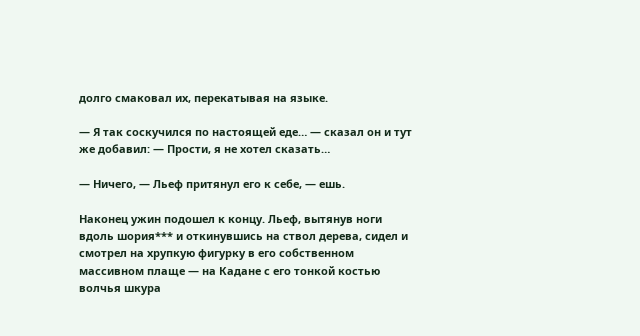долго смаковал их, перекатывая на языке.

— Я так соскучился по настоящей еде… — сказал он и тут же добавил: — Прости, я не хотел сказать…

— Ничего, — Льеф притянул его к себе, — ешь.

Наконец ужин подошел к концу. Льеф, вытянув ноги вдоль шория*** и откинувшись на ствол дерева, сидел и смотрел на хрупкую фигурку в его собственном массивном плаще — на Кадане с его тонкой костью волчья шкура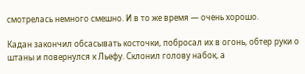смотрелась немного смешно. И в то же время — очень хорошо.

Кадан закончил обсасывать косточки, побросал их в огонь, обтер руки о штаны и повернулся к Льефу. Склонил голову набок, а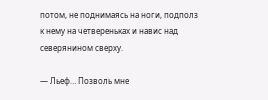потом, не поднимаясь на ноги, подполз к нему на четвереньках и навис над северянином сверху.

— Льеф… Позволь мне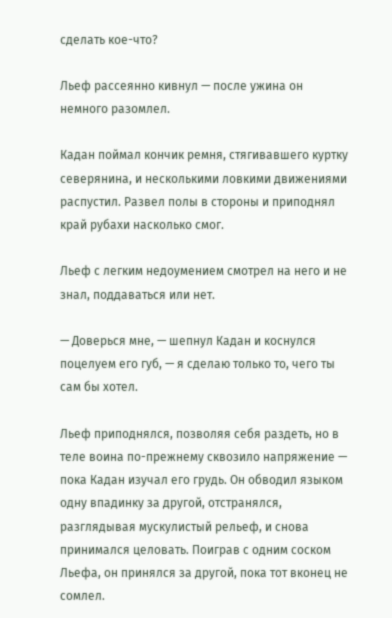сделать кое-что?

Льеф рассеянно кивнул — после ужина он немного разомлел.

Кадан поймал кончик ремня, стягивавшего куртку северянина, и несколькими ловкими движениями распустил. Развел полы в стороны и приподнял край рубахи насколько смог.

Льеф с легким недоумением смотрел на него и не знал, поддаваться или нет.

— Доверься мне, — шепнул Кадан и коснулся поцелуем его губ, — я сделаю только то, чего ты сам бы хотел.

Льеф приподнялся, позволяя себя раздеть, но в теле воина по-прежнему сквозило напряжение — пока Кадан изучал его грудь. Он обводил языком одну впадинку за другой, отстранялся, разглядывая мускулистый рельеф, и снова принимался целовать. Поиграв с одним соском Льефа, он принялся за другой, пока тот вконец не сомлел.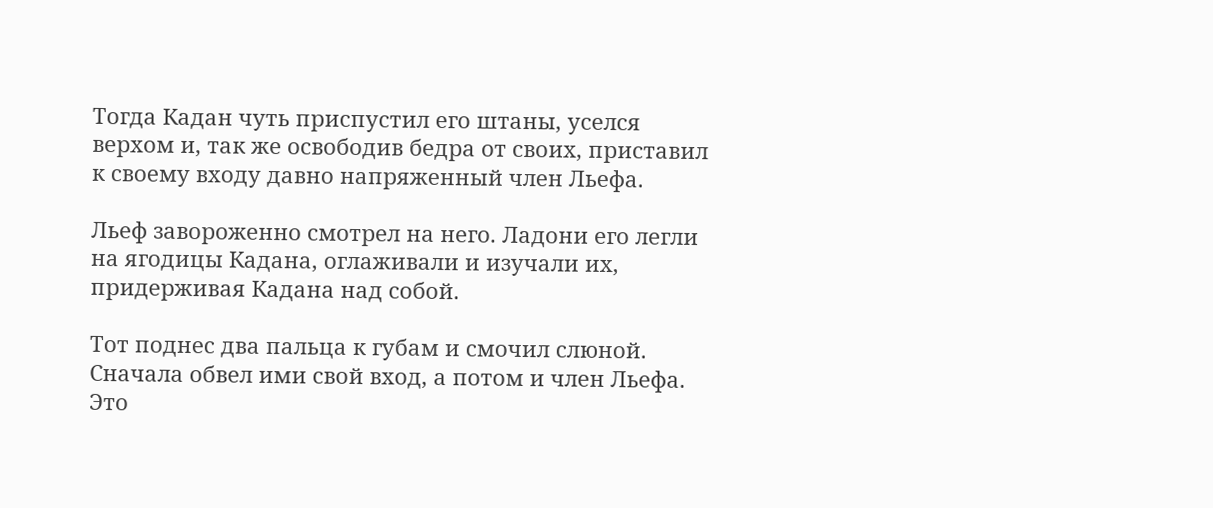Тогда Кадан чуть приспустил его штаны, уселся верхом и, так же освободив бедра от своих, приставил к своему входу давно напряженный член Льефа.

Льеф завороженно смотрел на него. Ладони его легли на ягодицы Кадана, оглаживали и изучали их, придерживая Кадана над собой.

Тот поднес два пальца к губам и смочил слюной. Сначала обвел ими свой вход, а потом и член Льефа. Это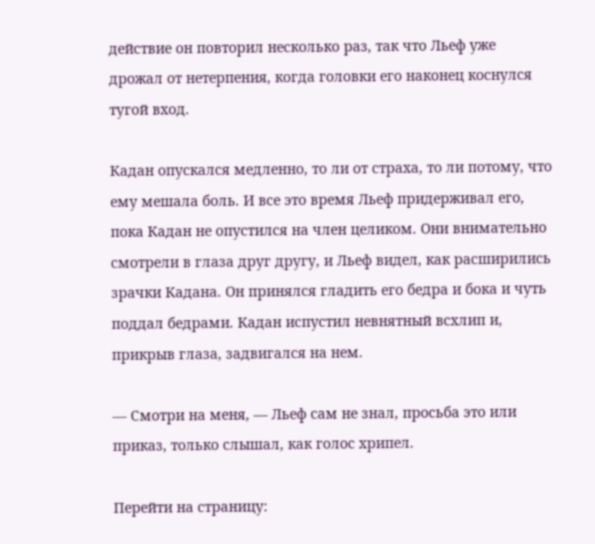действие он повторил несколько раз, так что Льеф уже дрожал от нетерпения, когда головки его наконец коснулся тугой вход.

Кадан опускался медленно, то ли от страха, то ли потому, что ему мешала боль. И все это время Льеф придерживал его, пока Кадан не опустился на член целиком. Они внимательно смотрели в глаза друг другу, и Льеф видел, как расширились зрачки Кадана. Он принялся гладить его бедра и бока и чуть поддал бедрами. Кадан испустил невнятный всхлип и, прикрыв глаза, задвигался на нем.

— Смотри на меня, — Льеф сам не знал, просьба это или приказ, только слышал, как голос хрипел.

Перейти на страницу: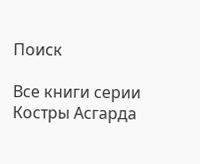Поиск

Все книги серии Костры Асгарда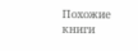Похожие книги